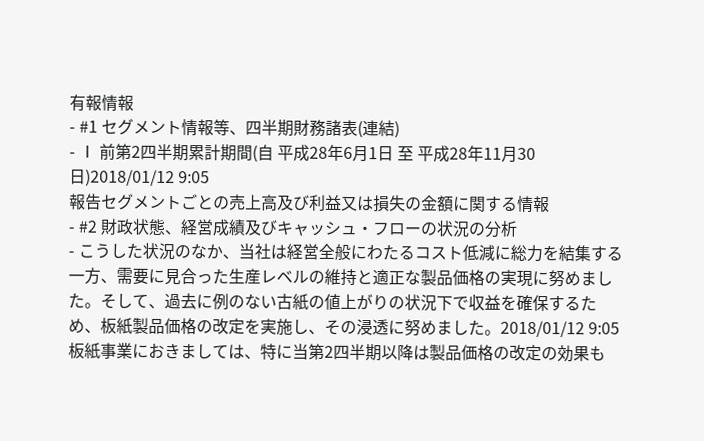有報情報
- #1 セグメント情報等、四半期財務諸表(連結)
- Ⅰ 前第2四半期累計期間(自 平成28年6月1日 至 平成28年11月30日)2018/01/12 9:05
報告セグメントごとの売上高及び利益又は損失の金額に関する情報
- #2 財政状態、経営成績及びキャッシュ・フローの状況の分析
- こうした状況のなか、当社は経営全般にわたるコスト低減に総力を結集する一方、需要に見合った生産レベルの維持と適正な製品価格の実現に努めました。そして、過去に例のない古紙の値上がりの状況下で収益を確保するため、板紙製品価格の改定を実施し、その浸透に努めました。2018/01/12 9:05
板紙事業におきましては、特に当第2四半期以降は製品価格の改定の効果も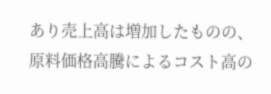あり売上高は増加したものの、原料価格高騰によるコスト高の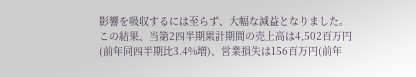影響を吸収するには至らず、大幅な減益となりました。
この結果、当第2四半期累計期間の売上高は4,502百万円(前年同四半期比3.4%増)、営業損失は156百万円(前年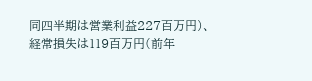同四半期は営業利益227百万円)、経常損失は119百万円(前年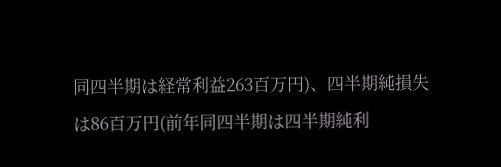同四半期は経常利益263百万円)、四半期純損失は86百万円(前年同四半期は四半期純利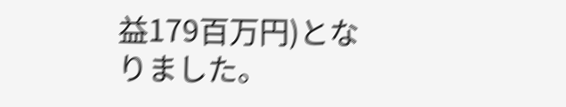益179百万円)となりました。